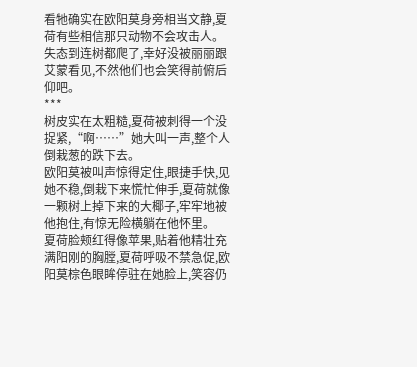看牠确实在欧阳莫身旁相当文静,夏荷有些相信那只动物不会攻击人。
失态到连树都爬了,幸好没被丽丽跟艾蒙看见,不然他们也会笑得前俯后仰吧。
***
树皮实在太粗糙,夏荷被刺得一个没捉紧,“啊……”她大叫一声,整个人倒栽葱的跌下去。
欧阳莫被叫声惊得定住,眼捷手快,见她不稳,倒栽下来慌忙伸手,夏荷就像一颗树上掉下来的大椰子,牢牢地被他抱住,有惊无险横躺在他怀里。
夏荷脸颊红得像苹果,贴着他精壮充满阳刚的胸膛,夏荷呼吸不禁急促,欧阳莫棕色眼眸停驻在她脸上,笑容仍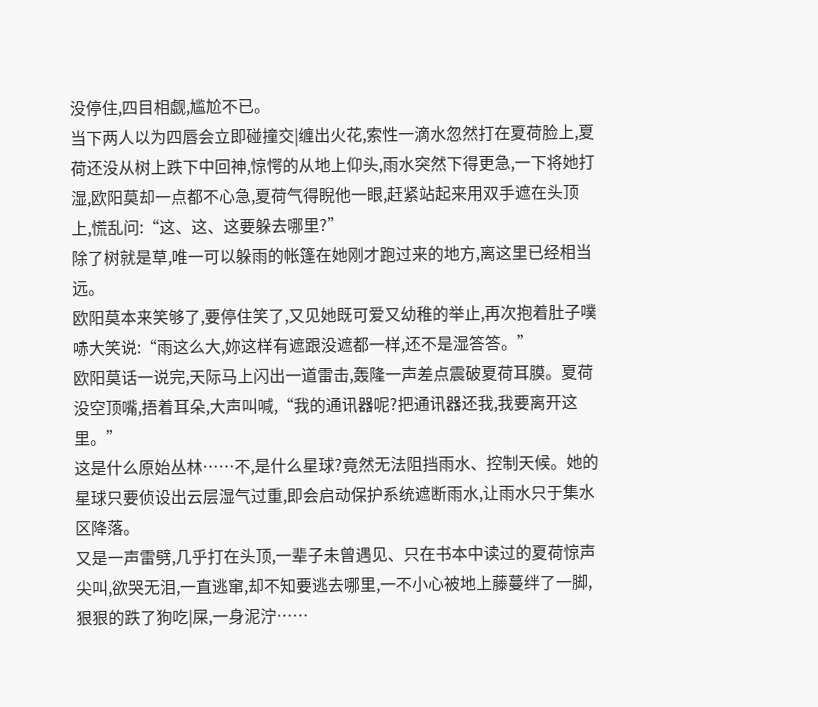没停住,四目相觑,尴尬不已。
当下两人以为四唇会立即碰撞交|缠出火花,索性一滴水忽然打在夏荷脸上,夏荷还没从树上跌下中回神,惊愕的从地上仰头,雨水突然下得更急,一下将她打湿,欧阳莫却一点都不心急,夏荷气得睨他一眼,赶紧站起来用双手遮在头顶上,慌乱问:“这、这、这要躲去哪里?”
除了树就是草,唯一可以躲雨的帐篷在她刚才跑过来的地方,离这里已经相当远。
欧阳莫本来笑够了,要停住笑了,又见她既可爱又幼稚的举止,再次抱着肚子噗哧大笑说:“雨这么大,妳这样有遮跟没遮都一样,还不是湿答答。”
欧阳莫话一说完,天际马上闪出一道雷击,轰隆一声差点震破夏荷耳膜。夏荷没空顶嘴,捂着耳朵,大声叫喊,“我的通讯器呢?把通讯器还我,我要离开这里。”
这是什么原始丛林……不,是什么星球?竟然无法阻挡雨水、控制天候。她的星球只要侦设出云层湿气过重,即会启动保护系统遮断雨水,让雨水只于集水区降落。
又是一声雷劈,几乎打在头顶,一辈子未曾遇见、只在书本中读过的夏荷惊声尖叫,欲哭无泪,一直逃窜,却不知要逃去哪里,一不小心被地上藤蔓绊了一脚,狠狠的跌了狗吃|屎,一身泥泞……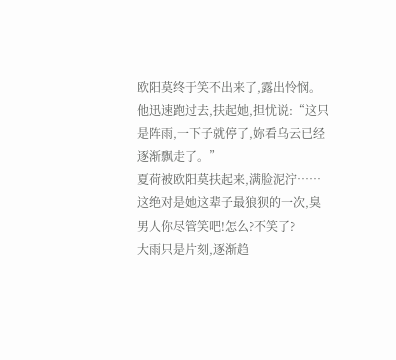欧阳莫终于笑不出来了,露出怜悯。
他迅速跑过去,扶起她,担忧说:“这只是阵雨,一下子就停了,妳看乌云已经逐渐飘走了。”
夏荷被欧阳莫扶起来,满脸泥泞……这绝对是她这辈子最狼狈的一次,臭男人你尽管笑吧!怎么?不笑了?
大雨只是片刻,逐渐趋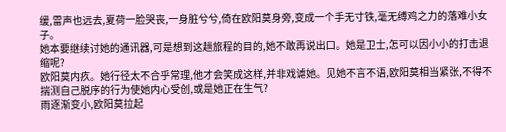缓,雷声也远去,夏荷一脸哭丧,一身脏兮兮,倚在欧阳莫身旁,变成一个手无寸铁,毫无缚鸡之力的落难小女子。
她本要继续讨她的通讯器,可是想到这趟旅程的目的,她不敢再说出口。她是卫士,怎可以因小小的打击退缩呢?
欧阳莫内疚。她行径太不合乎常理,他才会笑成这样,并非戏谑她。见她不言不语,欧阳莫相当紧张,不得不揣测自己脱序的行为使她内心受创,或是她正在生气?
雨逐渐变小,欧阳莫拉起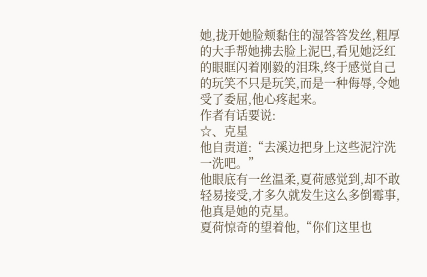她,拢开她脸颊黏住的湿答答发丝,粗厚的大手帮她拂去脸上泥巴,看见她泛红的眼眶闪着刚毅的泪珠,终于感觉自己的玩笑不只是玩笑,而是一种侮辱,令她受了委屈,他心疼起来。
作者有话要说:
☆、克星
他自责道:“去溪边把身上这些泥泞洗一洗吧。”
他眼底有一丝温柔,夏荷感觉到,却不敢轻易接受,才多久就发生这么多倒霉事,他真是她的克星。
夏荷惊奇的望着他,“你们这里也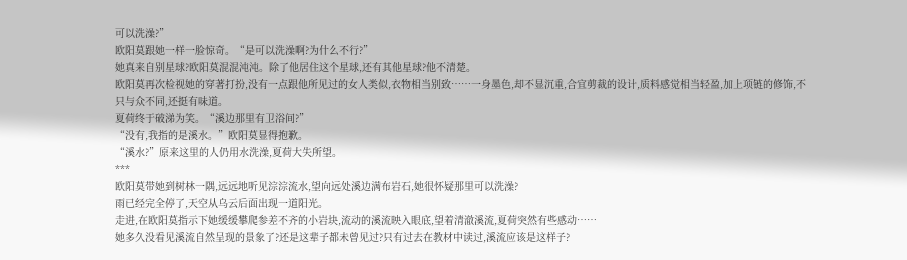可以洗澡?”
欧阳莫跟她一样一脸惊奇。“是可以洗澡啊?为什么不行?”
她真来自别星球?欧阳莫混混沌沌。除了他居住这个星球,还有其他星球?他不清楚。
欧阳莫再次检视她的穿著打扮,没有一点跟他所见过的女人类似,衣物相当别致……一身墨色,却不显沉重,合宜剪裁的设计,质料感觉相当轻盈,加上项链的修饰,不只与众不同,还挺有味道。
夏荷终于破涕为笑。“溪边那里有卫浴间?”
“没有,我指的是溪水。”欧阳莫显得抱歉。
“溪水?”原来这里的人仍用水洗澡,夏荷大失所望。
***
欧阳莫带她到树林一隅,远远地听见淙淙流水,望向远处溪边满布岩石,她很怀疑那里可以洗澡?
雨已经完全停了,天空从乌云后面出现一道阳光。
走进,在欧阳莫指示下她缓缓攀爬参差不齐的小岩块,流动的溪流映入眼底,望着清澈溪流,夏荷突然有些感动……
她多久没看见溪流自然呈现的景象了?还是这辈子都未曾见过?只有过去在教材中读过,溪流应该是这样子?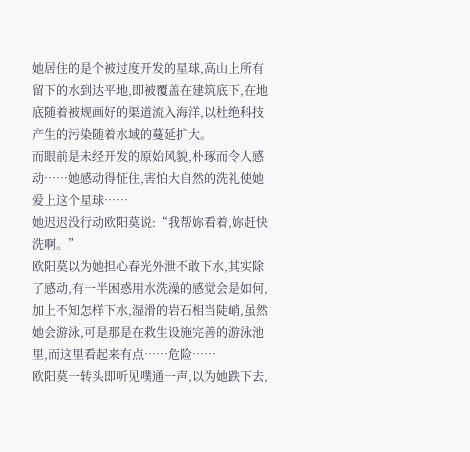她居住的是个被过度开发的星球,高山上所有留下的水到达平地,即被覆盖在建筑底下,在地底随着被规画好的渠道流入海洋,以杜绝科技产生的污染随着水域的蔓延扩大。
而眼前是未经开发的原始风貌,朴琢而令人感动……她感动得怔住,害怕大自然的洗礼使她爱上这个星球……
她迟迟没行动欧阳莫说:“我帮妳看着,妳赶快洗啊。”
欧阳莫以为她担心春光外泄不敢下水,其实除了感动,有一半困惑用水洗澡的感觉会是如何,加上不知怎样下水,湿滑的岩石相当陡峭,虽然她会游泳,可是那是在救生设施完善的游泳池里,而这里看起来有点……危险……
欧阳莫一转头即听见噗通一声,以为她跌下去,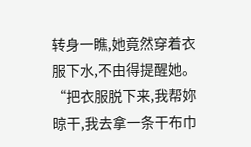转身一瞧,她竟然穿着衣服下水,不由得提醒她。“把衣服脱下来,我帮妳晾干,我去拿一条干布巾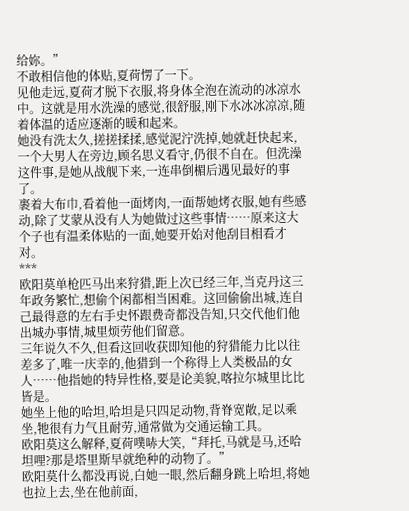给妳。”
不敢相信他的体贴,夏荷愣了一下。
见他走远,夏荷才脱下衣服,将身体全泡在流动的冰凉水中。这就是用水洗澡的感觉,很舒服,刚下水冰冰凉凉,随着体温的适应逐渐的暖和起来。
她没有洗太久,搓搓揉揉,感觉泥泞洗掉,她就赶快起来,一个大男人在旁边,顾名思义看守,仍很不自在。但洗澡这件事,是她从战舰下来,一连串倒楣后遇见最好的事了。
裹着大布巾,看着他一面烤肉,一面帮她烤衣服,她有些感动,除了艾蒙从没有人为她做过这些事情……原来这大个子也有温柔体贴的一面,她要开始对他刮目相看才对。
***
欧阳莫单枪匹马出来狩猎,距上次已经三年,当克丹这三年政务繁忙,想偷个闲都相当困难。这回偷偷出城,连自己最得意的左右手史怀跟费奇都没告知,只交代他们他出城办事情,城里烦劳他们留意。
三年说久不久,但看这回收获即知他的狩猎能力比以往差多了,唯一庆幸的,他猎到一个称得上人类极品的女人……他指她的特异性格,要是论美貌,喀拉尔城里比比皆是。
她坐上他的哈坦,哈坦是只四足动物,背脊宽敞,足以乘坐,牠很有力气且耐劳,通常做为交通运输工具。
欧阳莫这么解释,夏荷噗哧大笑,“拜托,马就是马,还哈坦哩?那是塔里斯早就绝种的动物了。”
欧阳莫什么都没再说,白她一眼,然后翻身跳上哈坦,将她也拉上去,坐在他前面,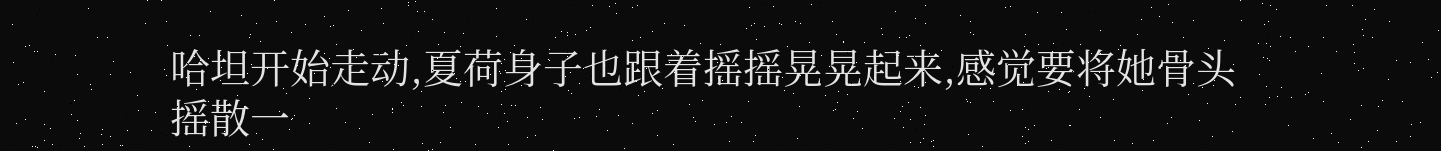哈坦开始走动,夏荷身子也跟着摇摇晃晃起来,感觉要将她骨头摇散一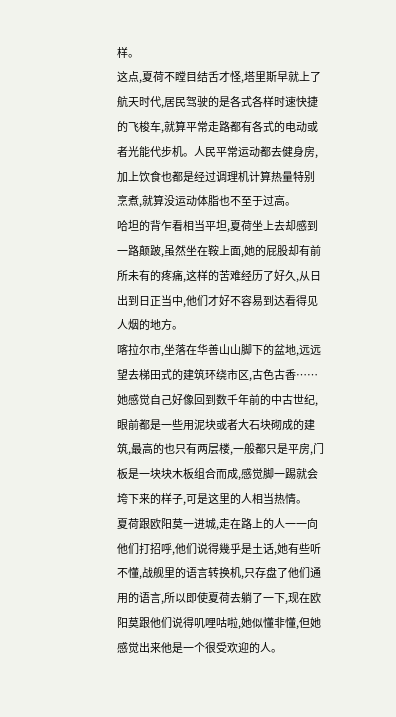样。
这点,夏荷不瞠目结舌才怪,塔里斯早就上了航天时代,居民驾驶的是各式各样时速快捷的飞梭车,就算平常走路都有各式的电动或者光能代步机。人民平常运动都去健身房,加上饮食也都是经过调理机计算热量特别烹煮,就算没运动体脂也不至于过高。
哈坦的背乍看相当平坦,夏荷坐上去却感到一路颠跛,虽然坐在鞍上面,她的屁股却有前所未有的疼痛,这样的苦难经历了好久,从日出到日正当中,他们才好不容易到达看得见人烟的地方。
喀拉尔市,坐落在华善山山脚下的盆地,远远望去梯田式的建筑环绕市区,古色古香……她感觉自己好像回到数千年前的中古世纪,眼前都是一些用泥块或者大石块砌成的建筑,最高的也只有两层楼,一般都只是平房,门板是一块块木板组合而成,感觉脚一踢就会垮下来的样子,可是这里的人相当热情。
夏荷跟欧阳莫一进城,走在路上的人一一向他们打招呼,他们说得幾乎是土话,她有些听不懂,战舰里的语言转换机,只存盘了他们通用的语言,所以即使夏荷去躺了一下,现在欧阳莫跟他们说得叽哩咕啦,她似懂非懂,但她感觉出来他是一个很受欢迎的人。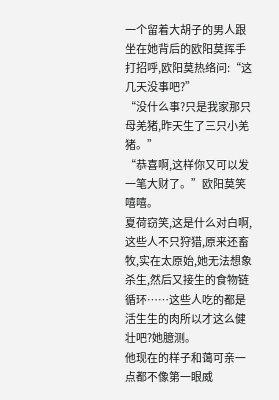一个留着大胡子的男人跟坐在她背后的欧阳莫挥手打招呼,欧阳莫热络问:“这几天没事吧?”
“没什么事?只是我家那只母羌猪,昨天生了三只小羌猪。”
“恭喜啊,这样你又可以发一笔大财了。”欧阳莫笑嘻嘻。
夏荷窃笑,这是什么对白啊,这些人不只狩猎,原来还畜牧,实在太原始,她无法想象杀生,然后又接生的食物链循环……这些人吃的都是活生生的肉所以才这么健壮吧?她臆测。
他现在的样子和蔼可亲一点都不像第一眼威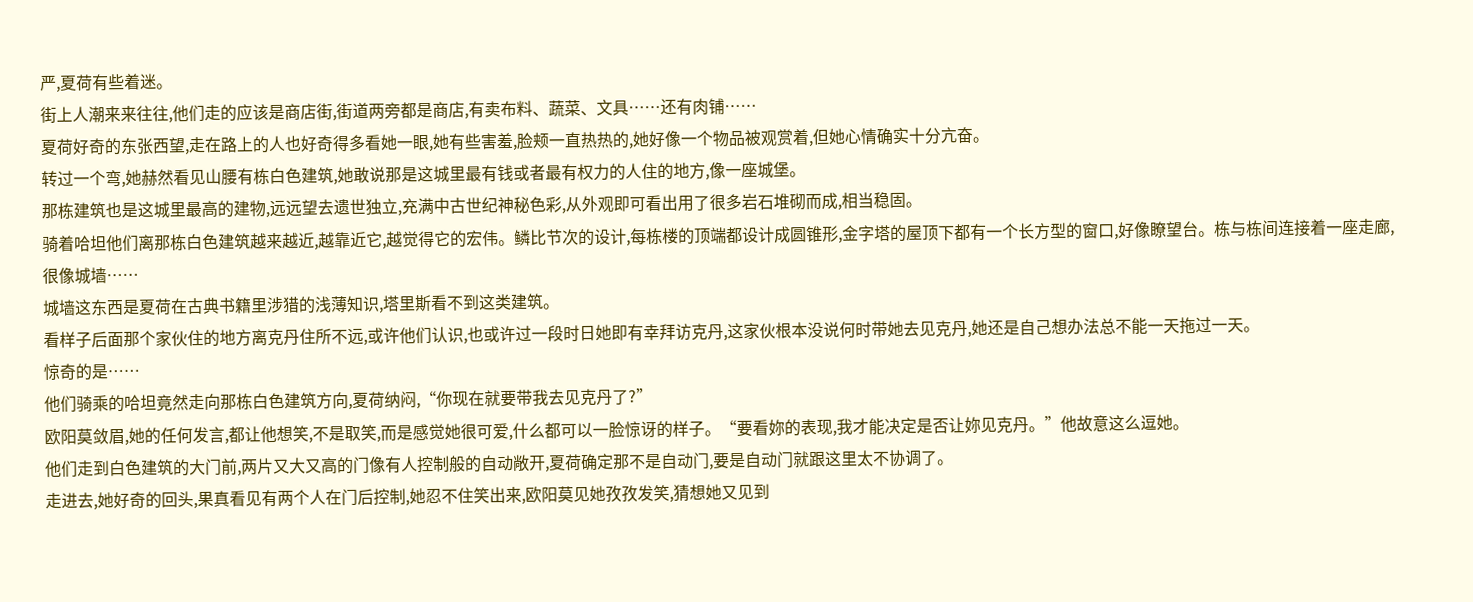严,夏荷有些着迷。
街上人潮来来往往,他们走的应该是商店街,街道两旁都是商店,有卖布料、蔬菜、文具……还有肉铺……
夏荷好奇的东张西望,走在路上的人也好奇得多看她一眼,她有些害羞,脸颊一直热热的,她好像一个物品被观赏着,但她心情确实十分亢奋。
转过一个弯,她赫然看见山腰有栋白色建筑,她敢说那是这城里最有钱或者最有权力的人住的地方,像一座城堡。
那栋建筑也是这城里最高的建物,远远望去遗世独立,充满中古世纪神秘色彩,从外观即可看出用了很多岩石堆砌而成,相当稳固。
骑着哈坦他们离那栋白色建筑越来越近,越靠近它,越觉得它的宏伟。鳞比节次的设计,每栋楼的顶端都设计成圆锥形,金字塔的屋顶下都有一个长方型的窗口,好像瞭望台。栋与栋间连接着一座走廊,很像城墙……
城墙这东西是夏荷在古典书籍里涉猎的浅薄知识,塔里斯看不到这类建筑。
看样子后面那个家伙住的地方离克丹住所不远,或许他们认识,也或许过一段时日她即有幸拜访克丹,这家伙根本没说何时带她去见克丹,她还是自己想办法总不能一天拖过一天。
惊奇的是……
他们骑乘的哈坦竟然走向那栋白色建筑方向,夏荷纳闷,“你现在就要带我去见克丹了?”
欧阳莫敛眉,她的任何发言,都让他想笑,不是取笑,而是感觉她很可爱,什么都可以一脸惊讶的样子。“要看妳的表现,我才能决定是否让妳见克丹。”他故意这么逗她。
他们走到白色建筑的大门前,两片又大又高的门像有人控制般的自动敞开,夏荷确定那不是自动门,要是自动门就跟这里太不协调了。
走进去,她好奇的回头,果真看见有两个人在门后控制,她忍不住笑出来,欧阳莫见她孜孜发笑,猜想她又见到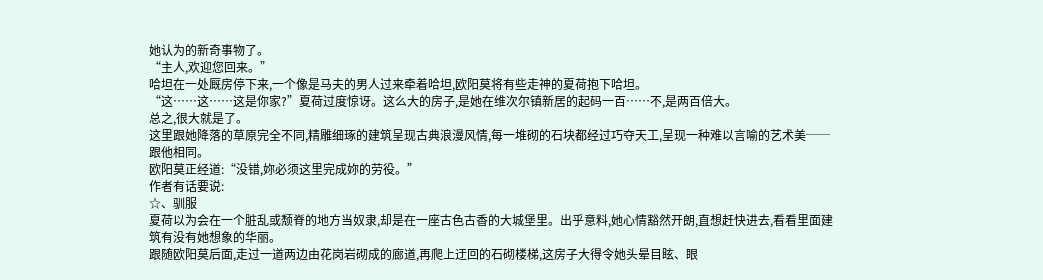她认为的新奇事物了。
“主人,欢迎您回来。”
哈坦在一处厩房停下来,一个像是马夫的男人过来牵着哈坦,欧阳莫将有些走神的夏荷抱下哈坦。
“这……这……这是你家?”夏荷过度惊讶。这么大的房子,是她在维次尔镇新居的起码一百……不,是两百倍大。
总之,很大就是了。
这里跟她降落的草原完全不同,精雕细琢的建筑呈现古典浪漫风情,每一堆砌的石块都经过巧夺天工,呈现一种难以言喻的艺术美──跟他相同。
欧阳莫正经道:“没错,妳必须这里完成妳的劳役。”
作者有话要说:
☆、驯服
夏荷以为会在一个脏乱或颓脊的地方当奴隶,却是在一座古色古香的大城堡里。出乎意料,她心情豁然开朗,直想赶快进去,看看里面建筑有没有她想象的华丽。
跟随欧阳莫后面,走过一道两边由花岗岩砌成的廊道,再爬上迂回的石砌楼梯,这房子大得令她头晕目眩、眼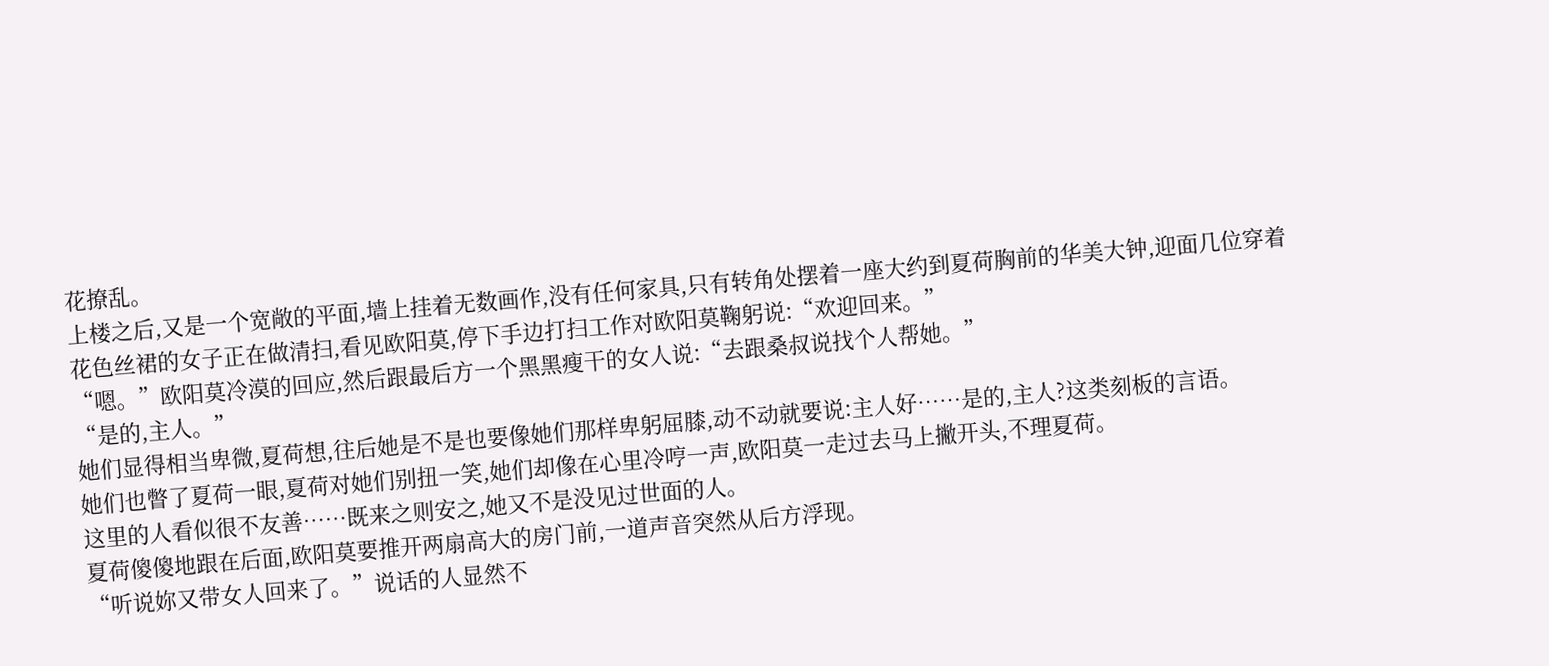花撩乱。
上楼之后,又是一个宽敞的平面,墙上挂着无数画作,没有任何家具,只有转角处摆着一座大约到夏荷胸前的华美大钟,迎面几位穿着花色丝裙的女子正在做清扫,看见欧阳莫,停下手边打扫工作对欧阳莫鞠躬说:“欢迎回来。”
“嗯。”欧阳莫冷漠的回应,然后跟最后方一个黑黑瘦干的女人说:“去跟桑叔说找个人帮她。”
“是的,主人。”
她们显得相当卑微,夏荷想,往后她是不是也要像她们那样卑躬屈膝,动不动就要说:主人好……是的,主人?这类刻板的言语。
她们也瞥了夏荷一眼,夏荷对她们别扭一笑,她们却像在心里冷哼一声,欧阳莫一走过去马上撇开头,不理夏荷。
这里的人看似很不友善……既来之则安之,她又不是没见过世面的人。
夏荷傻傻地跟在后面,欧阳莫要推开两扇高大的房门前,一道声音突然从后方浮现。
“听说妳又带女人回来了。”说话的人显然不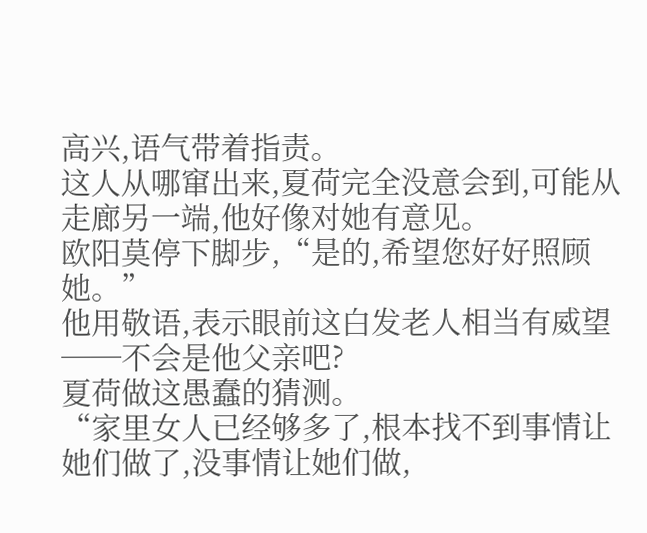高兴,语气带着指责。
这人从哪窜出来,夏荷完全没意会到,可能从走廊另一端,他好像对她有意见。
欧阳莫停下脚步,“是的,希望您好好照顾她。”
他用敬语,表示眼前这白发老人相当有威望──不会是他父亲吧?
夏荷做这愚蠢的猜测。
“家里女人已经够多了,根本找不到事情让她们做了,没事情让她们做,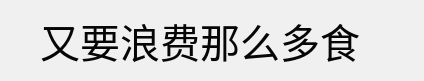又要浪费那么多食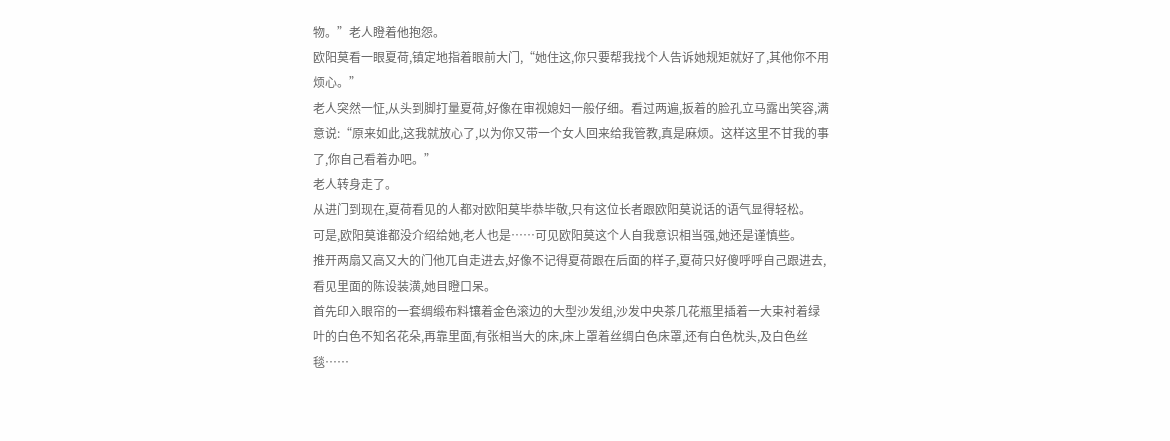物。”老人瞪着他抱怨。
欧阳莫看一眼夏荷,镇定地指着眼前大门,“她住这,你只要帮我找个人告诉她规矩就好了,其他你不用烦心。”
老人突然一怔,从头到脚打量夏荷,好像在审视媳妇一般仔细。看过两遍,扳着的脸孔立马露出笑容,满意说:“原来如此,这我就放心了,以为你又带一个女人回来给我管教,真是麻烦。这样这里不甘我的事了,你自己看着办吧。”
老人转身走了。
从进门到现在,夏荷看见的人都对欧阳莫毕恭毕敬,只有这位长者跟欧阳莫说话的语气显得轻松。
可是,欧阳莫谁都没介绍给她,老人也是……可见欧阳莫这个人自我意识相当强,她还是谨慎些。
推开两扇又高又大的门他兀自走进去,好像不记得夏荷跟在后面的样子,夏荷只好傻呼呼自己跟进去,看见里面的陈设装潢,她目瞪口呆。
首先印入眼帘的一套绸缎布料镶着金色滚边的大型沙发组,沙发中央茶几花瓶里插着一大束衬着绿叶的白色不知名花朵,再靠里面,有张相当大的床,床上罩着丝绸白色床罩,还有白色枕头,及白色丝毯……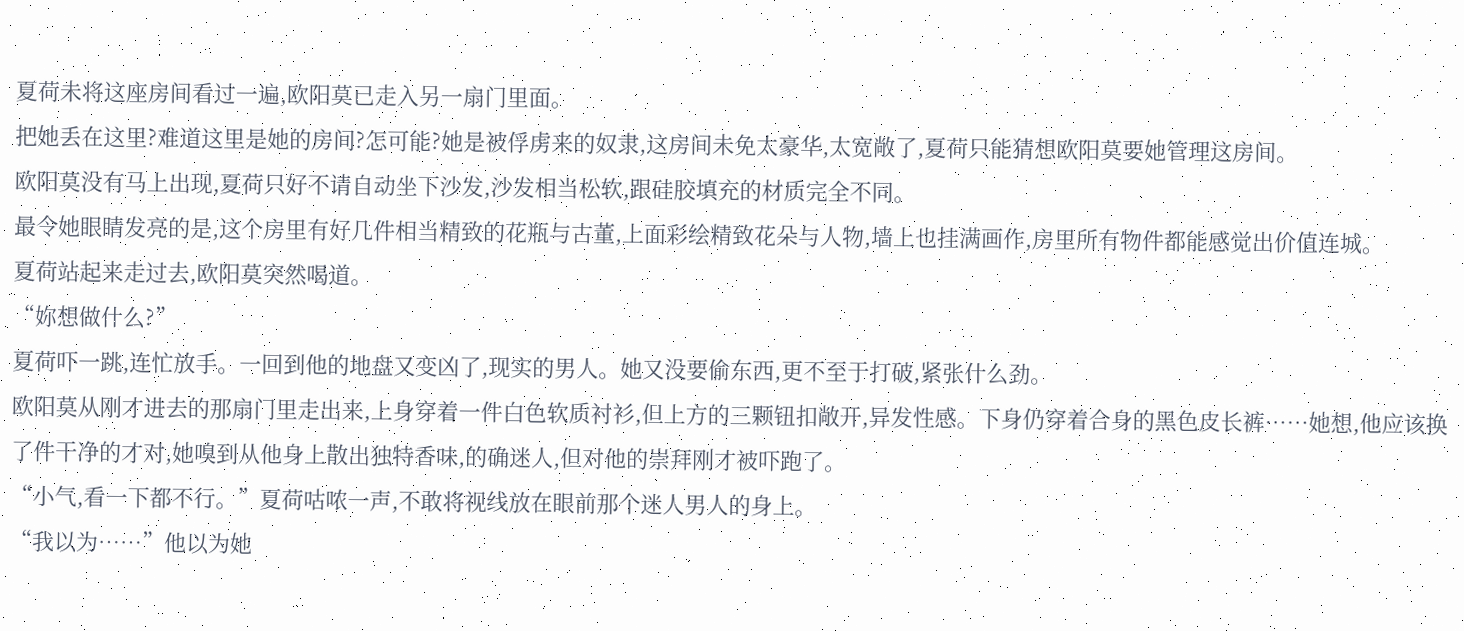夏荷未将这座房间看过一遍,欧阳莫已走入另一扇门里面。
把她丢在这里?难道这里是她的房间?怎可能?她是被俘虏来的奴隶,这房间未免太豪华,太宽敞了,夏荷只能猜想欧阳莫要她管理这房间。
欧阳莫没有马上出现,夏荷只好不请自动坐下沙发,沙发相当松软,跟硅胶填充的材质完全不同。
最令她眼睛发亮的是,这个房里有好几件相当精致的花瓶与古董,上面彩绘精致花朵与人物,墙上也挂满画作,房里所有物件都能感觉出价值连城。
夏荷站起来走过去,欧阳莫突然喝道。
“妳想做什么?”
夏荷吓一跳,连忙放手。一回到他的地盘又变凶了,现实的男人。她又没要偷东西,更不至于打破,紧张什么劲。
欧阳莫从刚才进去的那扇门里走出来,上身穿着一件白色软质衬衫,但上方的三颗钮扣敞开,异发性感。下身仍穿着合身的黑色皮长裤……她想,他应该换了件干净的才对,她嗅到从他身上散出独特香味,的确迷人,但对他的崇拜刚才被吓跑了。
“小气,看一下都不行。”夏荷咕哝一声,不敢将视线放在眼前那个迷人男人的身上。
“我以为……”他以为她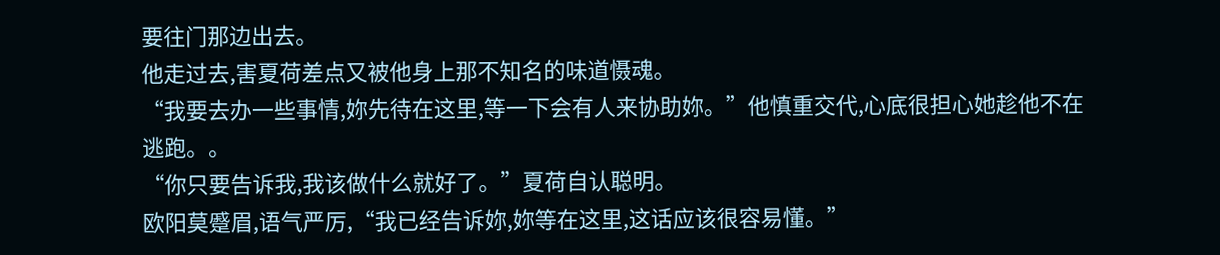要往门那边出去。
他走过去,害夏荷差点又被他身上那不知名的味道慑魂。
“我要去办一些事情,妳先待在这里,等一下会有人来协助妳。”他慎重交代,心底很担心她趁他不在逃跑。。
“你只要告诉我,我该做什么就好了。”夏荷自认聪明。
欧阳莫蹙眉,语气严厉,“我已经告诉妳,妳等在这里,这话应该很容易懂。”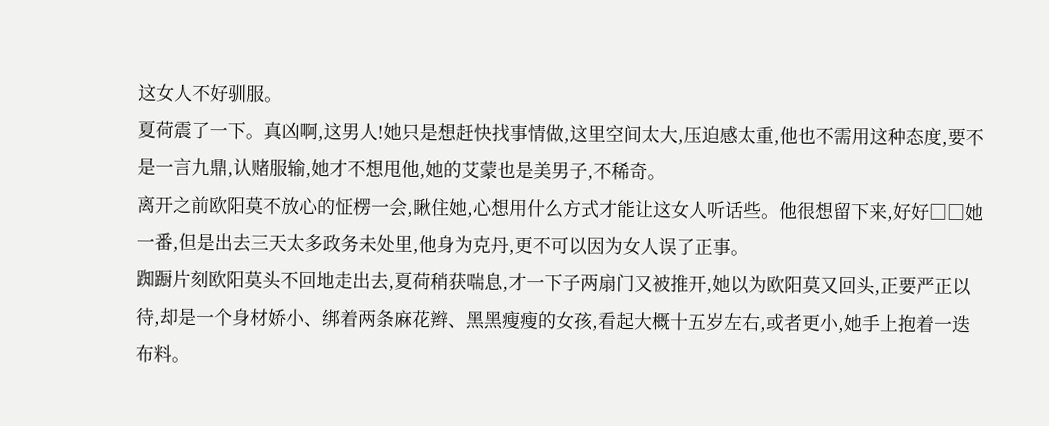这女人不好驯服。
夏荷震了一下。真凶啊,这男人!她只是想赶快找事情做,这里空间太大,压迫感太重,他也不需用这种态度,要不是一言九鼎,认赌服输,她才不想甩他,她的艾蒙也是美男子,不稀奇。
离开之前欧阳莫不放心的怔楞一会,瞅住她,心想用什么方式才能让这女人听话些。他很想留下来,好好□□她一番,但是出去三天太多政务未处里,他身为克丹,更不可以因为女人误了正事。
踟蹰片刻欧阳莫头不回地走出去,夏荷稍获喘息,才一下子两扇门又被推开,她以为欧阳莫又回头,正要严正以待,却是一个身材娇小、绑着两条麻花辫、黑黑瘦瘦的女孩,看起大概十五岁左右,或者更小,她手上抱着一迭布料。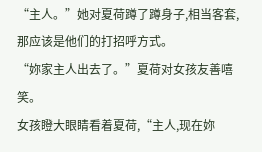“主人。”她对夏荷蹲了蹲身子,相当客套,那应该是他们的打招呼方式。
“妳家主人出去了。”夏荷对女孩友善嘻笑。
女孩瞪大眼睛看着夏荷,“主人,现在妳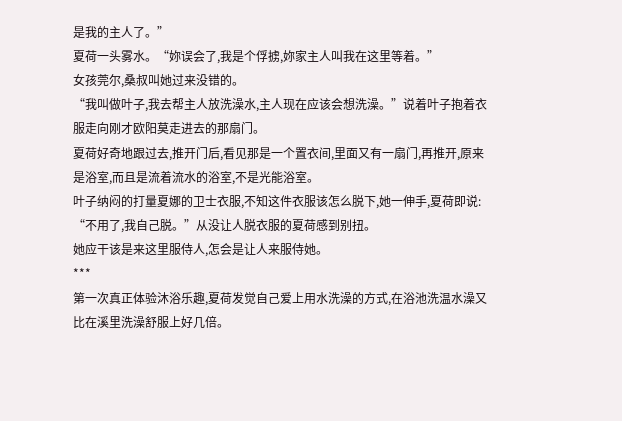是我的主人了。”
夏荷一头雾水。“妳误会了,我是个俘掳,妳家主人叫我在这里等着。”
女孩莞尔,桑叔叫她过来没错的。
“我叫做叶子,我去帮主人放洗澡水,主人现在应该会想洗澡。”说着叶子抱着衣服走向刚才欧阳莫走进去的那扇门。
夏荷好奇地跟过去,推开门后,看见那是一个置衣间,里面又有一扇门,再推开,原来是浴室,而且是流着流水的浴室,不是光能浴室。
叶子纳闷的打量夏娜的卫士衣服,不知这件衣服该怎么脱下,她一伸手,夏荷即说:
“不用了,我自己脱。”从没让人脱衣服的夏荷感到别扭。
她应干该是来这里服侍人,怎会是让人来服侍她。
***
第一次真正体验沐浴乐趣,夏荷发觉自己爱上用水洗澡的方式,在浴池洗温水澡又比在溪里洗澡舒服上好几倍。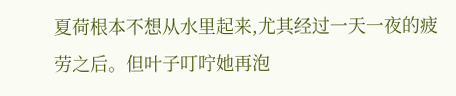夏荷根本不想从水里起来,尤其经过一天一夜的疲劳之后。但叶子叮咛她再泡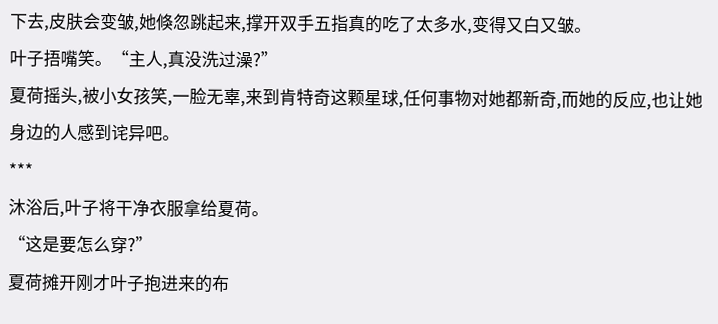下去,皮肤会变皱,她倏忽跳起来,撑开双手五指真的吃了太多水,变得又白又皱。
叶子捂嘴笑。“主人,真没洗过澡?”
夏荷摇头,被小女孩笑,一脸无辜,来到肯特奇这颗星球,任何事物对她都新奇,而她的反应,也让她身边的人感到诧异吧。
***
沐浴后,叶子将干净衣服拿给夏荷。
“这是要怎么穿?”
夏荷摊开刚才叶子抱进来的布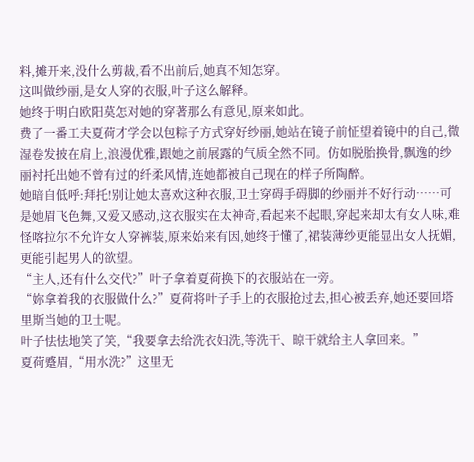料,摊开来,没什么剪裁,看不出前后,她真不知怎穿。
这叫做纱丽,是女人穿的衣服,叶子这么解释。
她终于明白欧阳莫怎对她的穿著那么有意见,原来如此。
费了一番工夫夏荷才学会以包粽子方式穿好纱丽,她站在镜子前怔望着镜中的自己,微湿卷发披在肩上,浪漫优雅,跟她之前展露的气质全然不同。仿如脱胎换骨,飘逸的纱丽衬托出她不曾有过的纤柔风情,连她都被自己现在的样子所陶醉。
她暗自低呼:拜托!别让她太喜欢这种衣服,卫士穿碍手碍脚的纱丽并不好行动……可是她眉飞色舞,又爱又感动,这衣服实在太神奇,看起来不起眼,穿起来却太有女人味,难怪喀拉尔不允许女人穿裤装,原来始来有因,她终于懂了,裙装薄纱更能显出女人抚媚,更能引起男人的欲望。
“主人,还有什么交代?”叶子拿着夏荷换下的衣服站在一旁。
“妳拿着我的衣服做什么?”夏荷将叶子手上的衣服抢过去,担心被丢弃,她还要回塔里斯当她的卫士呢。
叶子怯怯地笑了笑,“我要拿去给洗衣妇洗,等洗干、晾干就给主人拿回来。”
夏荷蹙眉,“用水洗?”这里无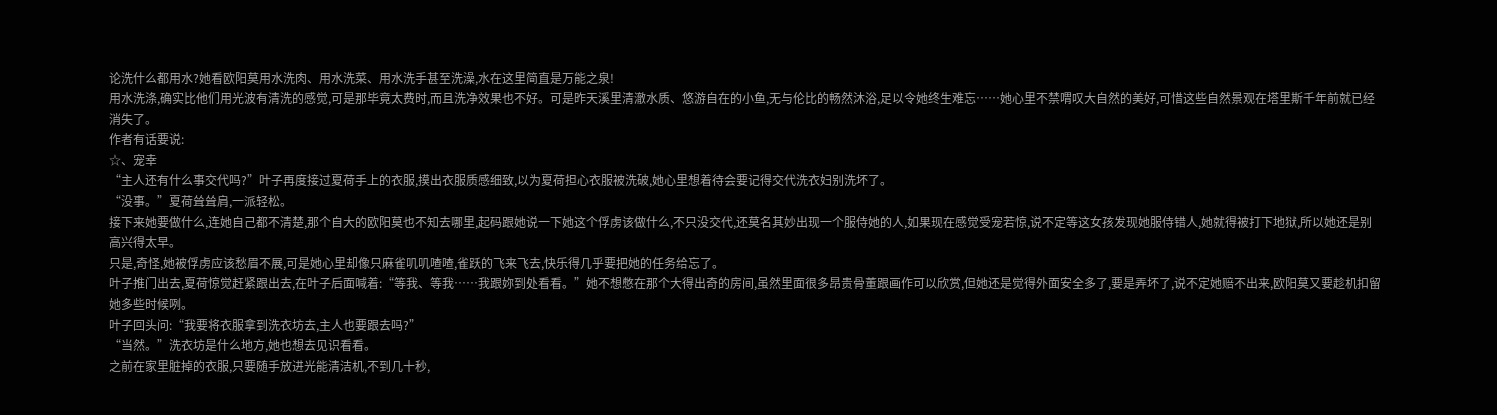论洗什么都用水?她看欧阳莫用水洗肉、用水洗菜、用水洗手甚至洗澡,水在这里简直是万能之泉!
用水洗涤,确实比他们用光波有清洗的感觉,可是那毕竟太费时,而且洗净效果也不好。可是昨天溪里清澈水质、悠游自在的小鱼,无与伦比的畅然沐浴,足以令她终生难忘……她心里不禁喟叹大自然的美好,可惜这些自然景观在塔里斯千年前就已经消失了。
作者有话要说:
☆、宠幸
“主人还有什么事交代吗?”叶子再度接过夏荷手上的衣服,摸出衣服质感细致,以为夏荷担心衣服被洗破,她心里想着待会要记得交代洗衣妇别洗坏了。
“没事。”夏荷耸耸肩,一派轻松。
接下来她要做什么,连她自己都不清楚,那个自大的欧阳莫也不知去哪里,起码跟她说一下她这个俘虏该做什么,不只没交代,还莫名其妙出现一个服侍她的人,如果现在感觉受宠若惊,说不定等这女孩发现她服侍错人,她就得被打下地狱,所以她还是别高兴得太早。
只是,奇怪,她被俘虏应该愁眉不展,可是她心里却像只麻雀叽叽喳喳,雀跃的飞来飞去,快乐得几乎要把她的任务给忘了。
叶子推门出去,夏荷惊觉赶紧跟出去,在叶子后面喊着:“等我、等我……我跟妳到处看看。”她不想憋在那个大得出奇的房间,虽然里面很多昂贵骨董跟画作可以欣赏,但她还是觉得外面安全多了,要是弄坏了,说不定她赔不出来,欧阳莫又要趁机扣留她多些时候咧。
叶子回头问:“我要将衣服拿到洗衣坊去,主人也要跟去吗?”
“当然。”洗衣坊是什么地方,她也想去见识看看。
之前在家里脏掉的衣服,只要随手放进光能清洁机,不到几十秒,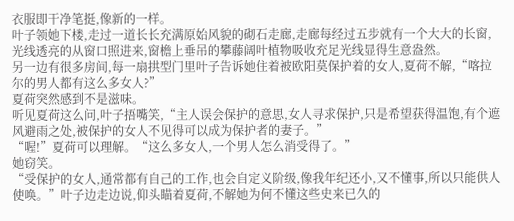衣服即干净笔挺,像新的一样。
叶子领她下楼,走过一道长长充满原始风貌的砌石走廊,走廊每经过五步就有一个大大的长窗,光线透亮的从窗口照进来,窗檐上垂吊的攀藤阔叶植物吸收充足光线显得生意盎然。
另一边有很多房间,每一扇拱型门里叶子告诉她住着被欧阳莫保护着的女人,夏荷不解,“喀拉尔的男人都有这么多女人?”
夏荷突然感到不是滋味。
听见夏荷这么问,叶子捂嘴笑,“主人误会保护的意思,女人寻求保护,只是希望获得温饱,有个遮风避雨之处,被保护的女人不见得可以成为保护者的妻子。”
“喔!”夏荷可以理解。“这么多女人,一个男人怎么消受得了。”
她窃笑。
“受保护的女人,通常都有自己的工作,也会自定义阶级,像我年纪还小,又不懂事,所以只能供人使唤。”叶子边走边说,仰头瞄着夏荷,不解她为何不懂这些史来已久的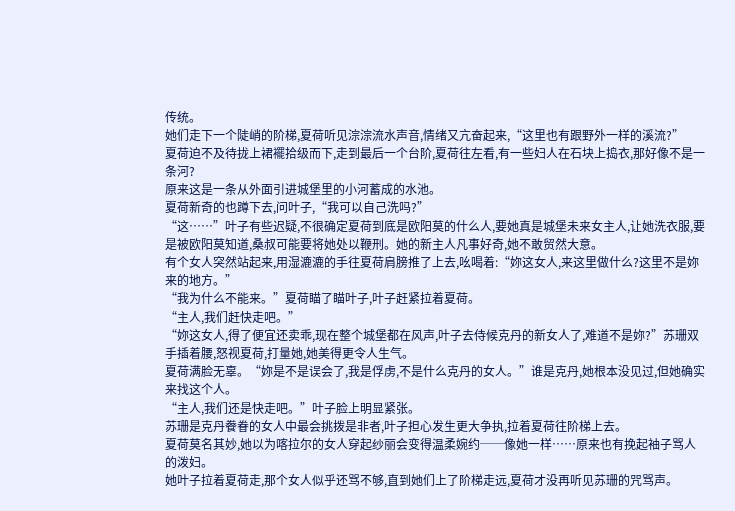传统。
她们走下一个陡峭的阶梯,夏荷听见淙淙流水声音,情绪又亢奋起来,“这里也有跟野外一样的溪流?”
夏荷迫不及待拢上裙襬拾级而下,走到最后一个台阶,夏荷往左看,有一些妇人在石块上捣衣,那好像不是一条河?
原来这是一条从外面引进城堡里的小河蓄成的水池。
夏荷新奇的也蹲下去,问叶子,“我可以自己洗吗?”
“这……”叶子有些迟疑,不很确定夏荷到底是欧阳莫的什么人,要她真是城堡未来女主人,让她洗衣服,要是被欧阳莫知道,桑叔可能要将她处以鞭刑。她的新主人凡事好奇,她不敢贸然大意。
有个女人突然站起来,用湿漉漉的手往夏荷肩膀推了上去,吆喝着:“妳这女人,来这里做什么?这里不是妳来的地方。”
“我为什么不能来。”夏荷瞄了瞄叶子,叶子赶紧拉着夏荷。
“主人,我们赶快走吧。”
“妳这女人,得了便宜还卖乖,现在整个城堡都在风声,叶子去侍候克丹的新女人了,难道不是妳?”苏珊双手插着腰,怒视夏荷,打量她,她美得更令人生气。
夏荷满脸无辜。“妳是不是误会了,我是俘虏,不是什么克丹的女人。”谁是克丹,她根本没见过,但她确实来找这个人。
“主人,我们还是快走吧。”叶子脸上明显紧张。
苏珊是克丹餋眷的女人中最会挑拨是非者,叶子担心发生更大争执,拉着夏荷往阶梯上去。
夏荷莫名其妙,她以为喀拉尔的女人穿起纱丽会变得温柔婉约──像她一样……原来也有挽起袖子骂人的泼妇。
她叶子拉着夏荷走,那个女人似乎还骂不够,直到她们上了阶梯走远,夏荷才没再听见苏珊的咒骂声。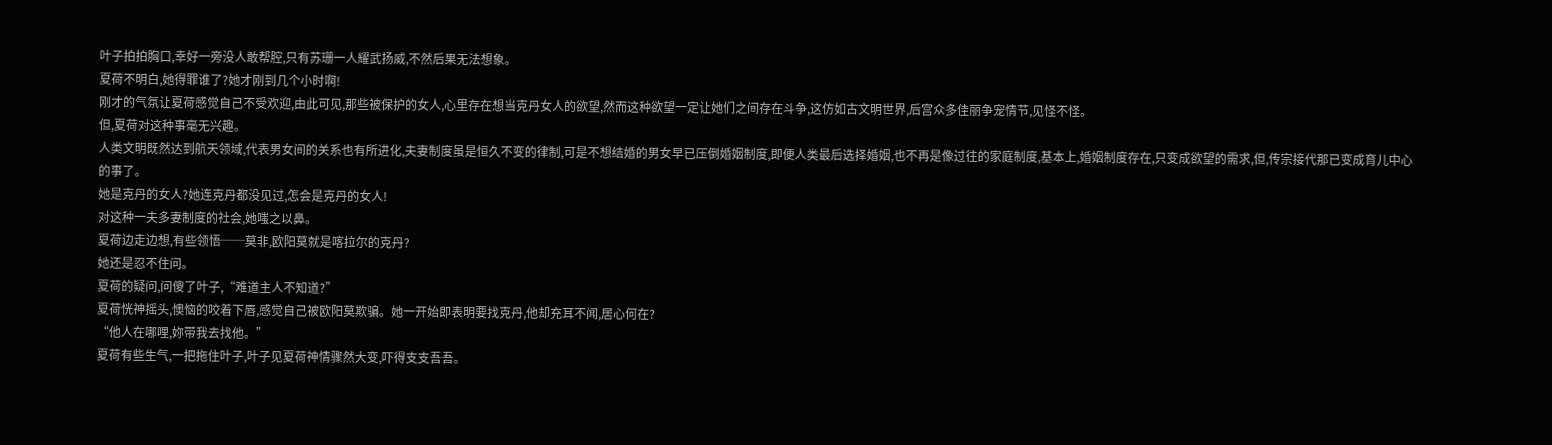叶子拍拍胸口,幸好一旁没人敢帮腔,只有苏珊一人耀武扬威,不然后果无法想象。
夏荷不明白,她得罪谁了?她才刚到几个小时啊!
刚才的气氛让夏荷感觉自己不受欢迎,由此可见,那些被保护的女人,心里存在想当克丹女人的欲望,然而这种欲望一定让她们之间存在斗争,这仿如古文明世界,后宫众多佳丽争宠情节,见怪不怪。
但,夏荷对这种事毫无兴趣。
人类文明既然达到航天领域,代表男女间的关系也有所进化,夫妻制度虽是恒久不变的律制,可是不想结婚的男女早已压倒婚姻制度,即便人类最后选择婚姻,也不再是像过往的家庭制度,基本上,婚姻制度存在,只变成欲望的需求,但,传宗接代那已变成育儿中心的事了。
她是克丹的女人?她连克丹都没见过,怎会是克丹的女人!
对这种一夫多妻制度的社会,她嗤之以鼻。
夏荷边走边想,有些领悟──莫非,欧阳莫就是喀拉尔的克丹?
她还是忍不住问。
夏荷的疑问,问傻了叶子,“难道主人不知道?”
夏荷恍神摇头,懊恼的咬着下唇,感觉自己被欧阳莫欺骗。她一开始即表明要找克丹,他却充耳不闻,居心何在?
“他人在哪哩,妳带我去找他。”
夏荷有些生气,一把拖住叶子,叶子见夏荷神情骤然大变,吓得支支吾吾。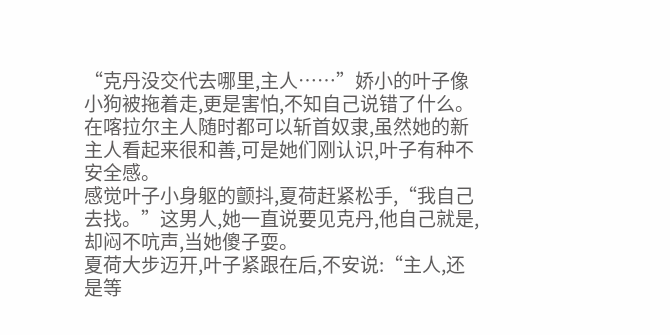“克丹没交代去哪里,主人……”娇小的叶子像小狗被拖着走,更是害怕,不知自己说错了什么。
在喀拉尔主人随时都可以斩首奴隶,虽然她的新主人看起来很和善,可是她们刚认识,叶子有种不安全感。
感觉叶子小身躯的颤抖,夏荷赶紧松手,“我自己去找。”这男人,她一直说要见克丹,他自己就是,却闷不吭声,当她傻子耍。
夏荷大步迈开,叶子紧跟在后,不安说:“主人,还是等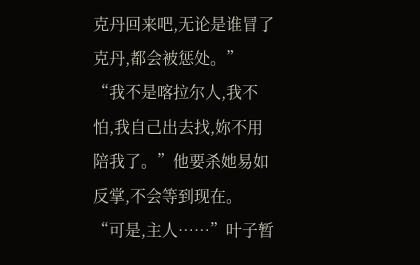克丹回来吧,无论是谁冒了克丹,都会被惩处。”
“我不是喀拉尔人,我不怕,我自己出去找,妳不用陪我了。”他要杀她易如反掌,不会等到现在。
“可是,主人……”叶子暂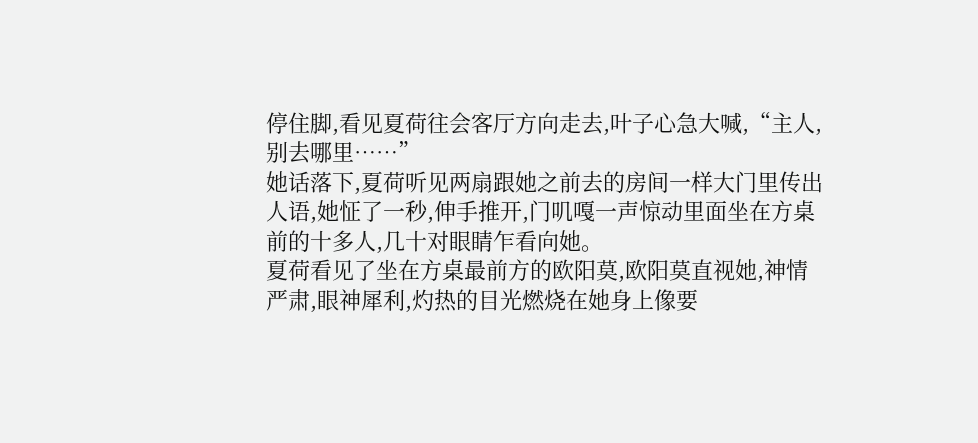停住脚,看见夏荷往会客厅方向走去,叶子心急大喊,“主人,别去哪里……”
她话落下,夏荷听见两扇跟她之前去的房间一样大门里传出人语,她怔了一秒,伸手推开,门叽嘎一声惊动里面坐在方桌前的十多人,几十对眼睛乍看向她。
夏荷看见了坐在方桌最前方的欧阳莫,欧阳莫直视她,神情严肃,眼神犀利,灼热的目光燃烧在她身上像要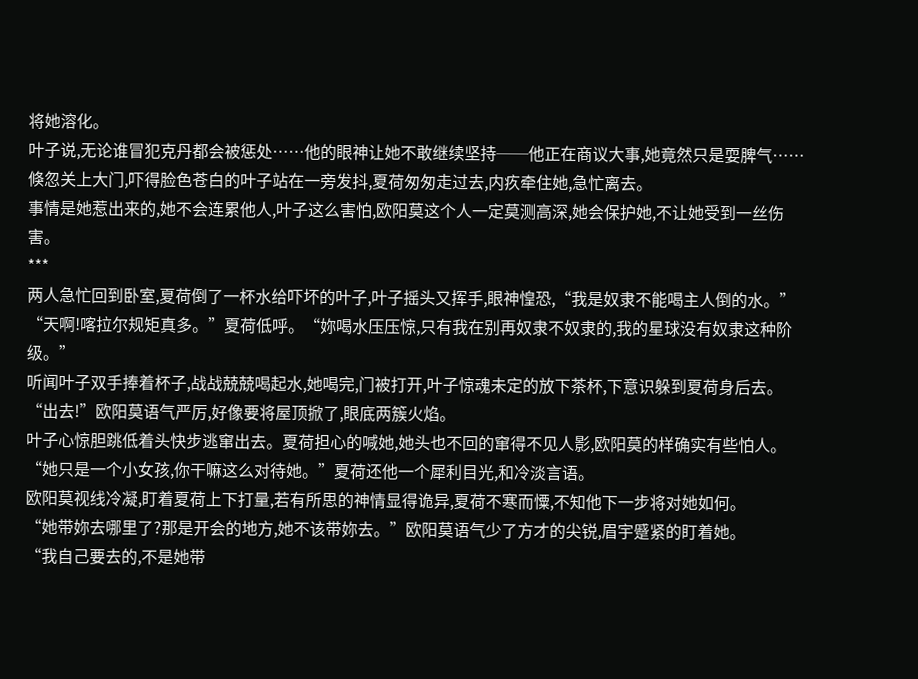将她溶化。
叶子说,无论谁冒犯克丹都会被惩处……他的眼神让她不敢继续坚持──他正在商议大事,她竟然只是耍脾气……
倏忽关上大门,吓得脸色苍白的叶子站在一旁发抖,夏荷匆匆走过去,内疚牵住她,急忙离去。
事情是她惹出来的,她不会连累他人,叶子这么害怕,欧阳莫这个人一定莫测高深,她会保护她,不让她受到一丝伤害。
***
两人急忙回到卧室,夏荷倒了一杯水给吓坏的叶子,叶子摇头又挥手,眼神惶恐,“我是奴隶不能喝主人倒的水。”
“天啊!喀拉尔规矩真多。”夏荷低呼。“妳喝水压压惊,只有我在别再奴隶不奴隶的,我的星球没有奴隶这种阶级。”
听闻叶子双手捧着杯子,战战兢兢喝起水,她喝完,门被打开,叶子惊魂未定的放下茶杯,下意识躲到夏荷身后去。
“出去!”欧阳莫语气严厉,好像要将屋顶掀了,眼底两簇火焰。
叶子心惊胆跳低着头快步逃窜出去。夏荷担心的喊她,她头也不回的窜得不见人影,欧阳莫的样确实有些怕人。
“她只是一个小女孩,你干嘛这么对待她。”夏荷还他一个犀利目光,和冷淡言语。
欧阳莫视线冷凝,盯着夏荷上下打量,若有所思的神情显得诡异,夏荷不寒而憟,不知他下一步将对她如何。
“她带妳去哪里了?那是开会的地方,她不该带妳去。”欧阳莫语气少了方才的尖锐,眉宇蹙紧的盯着她。
“我自己要去的,不是她带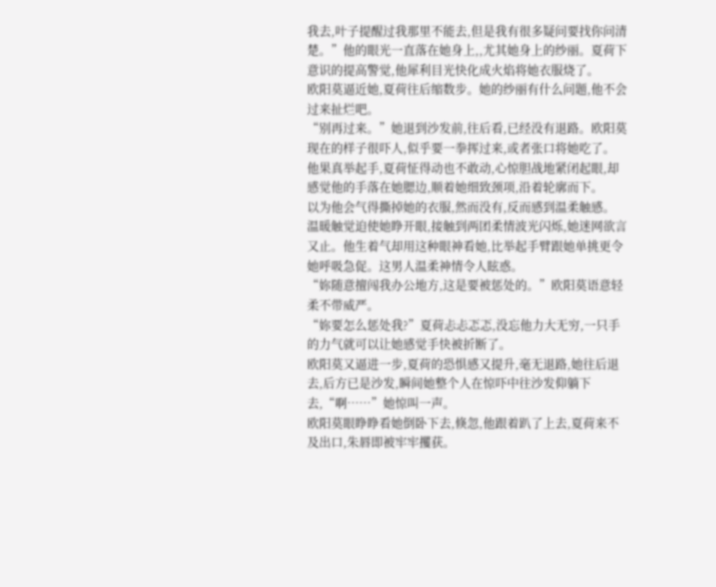我去,叶子提醒过我那里不能去,但是我有很多疑问要找你问清楚。”他的眼光一直落在她身上,,尤其她身上的纱丽。夏荷下意识的提高警觉,他犀利目光快化成火焰将她衣服烧了。
欧阳莫逼近她,夏荷往后缩数步。她的纱丽有什么问题,他不会过来扯烂吧。
“别再过来。”她退到沙发前,往后看,已经没有退路。欧阳莫现在的样子很吓人,似乎要一拳挥过来,或者张口将她吃了。
他果真举起手,夏荷怔得动也不敢动,心惊胆战地紧闭起眼,却感觉他的手落在她腮边,顺着她细致颈项,沿着轮廓而下。
以为他会气得撕掉她的衣服,然而没有,反而感到温柔触感。
温暖触觉迫使她睁开眼,接触到两团柔情波光闪烁,她迷网欲言又止。他生着气却用这种眼神看她,比举起手臂跟她单挑更令她呼吸急促。这男人温柔神情令人眩惑。
“妳随意擅闯我办公地方,这是要被惩处的。”欧阳莫语意轻柔不带威严。
“妳要怎么惩处我?”夏荷忐忐忑忑,没忘他力大无穷,一只手的力气就可以让她感觉手快被折断了。
欧阳莫又逼进一步,夏荷的恐惧感又提升,毫无退路,她往后退去,后方已是沙发,瞬间她整个人在惊吓中往沙发仰躺下去,“啊……”她惊叫一声。
欧阳莫眼睁睁看她倒卧下去,倏忽,他跟着趴了上去,夏荷来不及出口,朱唇即被牢牢攫获。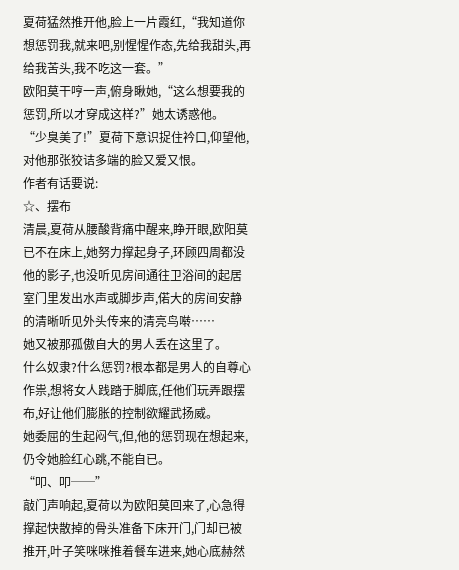夏荷猛然推开他,脸上一片霞红,“我知道你想惩罚我,就来吧,别惺惺作态,先给我甜头,再给我苦头,我不吃这一套。”
欧阳莫干哼一声,俯身瞅她,“这么想要我的惩罚,所以才穿成这样?”她太诱惑他。
“少臭美了!”夏荷下意识捉住衿口,仰望他,对他那张狡诘多端的脸又爱又恨。
作者有话要说:
☆、摆布
清晨,夏荷从腰酸背痛中醒来,睁开眼,欧阳莫已不在床上,她努力撑起身子,环顾四周都没他的影子,也没听见房间通往卫浴间的起居室门里发出水声或脚步声,偌大的房间安静的清晰听见外头传来的清亮鸟啭……
她又被那孤傲自大的男人丢在这里了。
什么奴隶?什么惩罚?根本都是男人的自尊心作祟,想将女人践踏于脚底,任他们玩弄跟摆布,好让他们膨胀的控制欲耀武扬威。
她委屈的生起闷气,但,他的惩罚现在想起来,仍令她脸红心跳,不能自已。
“叩、叩──”
敲门声响起,夏荷以为欧阳莫回来了,心急得撑起快散掉的骨头准备下床开门,门却已被推开,叶子笑咪咪推着餐车进来,她心底赫然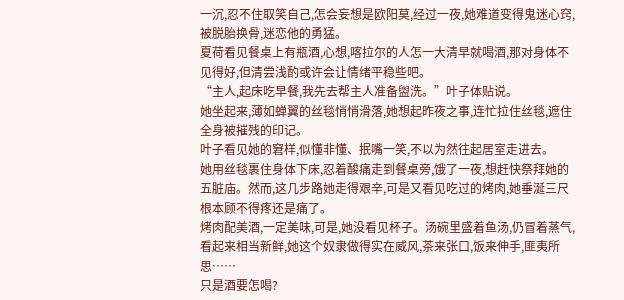一沉,忍不住取笑自己,怎会妄想是欧阳莫,经过一夜,她难道变得鬼迷心窍,被脱胎换骨,迷恋他的勇猛。
夏荷看见餐桌上有瓶酒,心想,喀拉尔的人怎一大清早就喝酒,那对身体不见得好,但清尝浅酌或许会让情绪平稳些吧。
“主人,起床吃早餐,我先去帮主人准备盥洗。”叶子体贴说。
她坐起来,薄如蝉翼的丝毯悄悄滑落,她想起昨夜之事,连忙拉住丝毯,遮住全身被摧残的印记。
叶子看见她的窘样,似懂非懂、抿嘴一笑,不以为然往起居室走进去。
她用丝毯裹住身体下床,忍着酸痛走到餐桌旁,饿了一夜,想赶快祭拜她的五脏庙。然而,这几步路她走得艰辛,可是又看见吃过的烤肉,她垂涎三尺根本顾不得疼还是痛了。
烤肉配美酒,一定美味,可是,她没看见杯子。汤碗里盛着鱼汤,仍冒着蒸气,看起来相当新鲜,她这个奴隶做得实在威风,茶来张口,饭来伸手,匪夷所思……
只是酒要怎喝?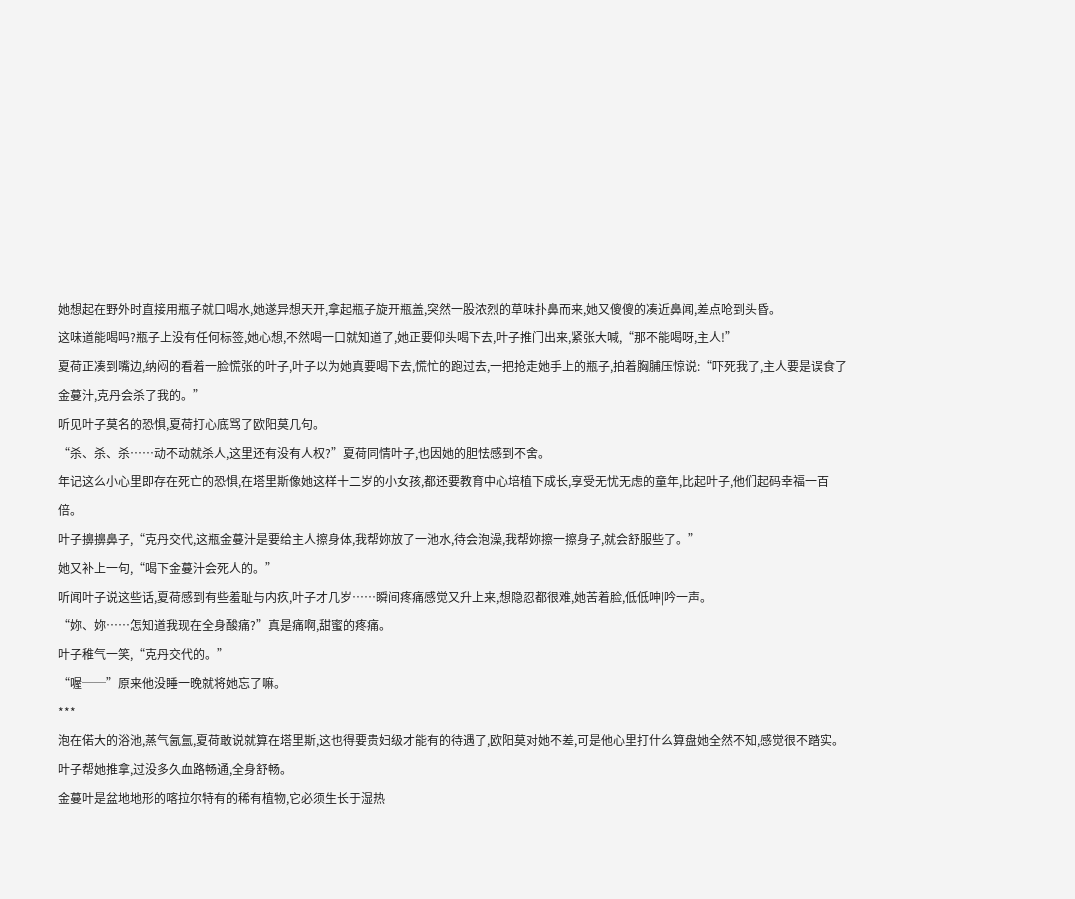她想起在野外时直接用瓶子就口喝水,她遂异想天开,拿起瓶子旋开瓶盖,突然一股浓烈的草味扑鼻而来,她又傻傻的凑近鼻闻,差点呛到头昏。
这味道能喝吗?瓶子上没有任何标签,她心想,不然喝一口就知道了,她正要仰头喝下去,叶子推门出来,紧张大喊,“那不能喝呀,主人!”
夏荷正凑到嘴边,纳闷的看着一脸慌张的叶子,叶子以为她真要喝下去,慌忙的跑过去,一把抢走她手上的瓶子,拍着胸脯压惊说:“吓死我了,主人要是误食了金蔓汁,克丹会杀了我的。”
听见叶子莫名的恐惧,夏荷打心底骂了欧阳莫几句。
“杀、杀、杀……动不动就杀人,这里还有没有人权?”夏荷同情叶子,也因她的胆怯感到不舍。
年记这么小心里即存在死亡的恐惧,在塔里斯像她这样十二岁的小女孩,都还要教育中心培植下成长,享受无忧无虑的童年,比起叶子,他们起码幸福一百倍。
叶子擤擤鼻子,“克丹交代,这瓶金蔓汁是要给主人擦身体,我帮妳放了一池水,待会泡澡,我帮妳擦一擦身子,就会舒服些了。”
她又补上一句,“喝下金蔓汁会死人的。”
听闻叶子说这些话,夏荷感到有些羞耻与内疚,叶子才几岁……瞬间疼痛感觉又升上来,想隐忍都很难,她苦着脸,低低呻|吟一声。
“妳、妳……怎知道我现在全身酸痛?”真是痛啊,甜蜜的疼痛。
叶子稚气一笑,“克丹交代的。”
“喔──”原来他没睡一晚就将她忘了嘛。
***
泡在偌大的浴池,蒸气氤氲,夏荷敢说就算在塔里斯,这也得要贵妇级才能有的待遇了,欧阳莫对她不差,可是他心里打什么算盘她全然不知,感觉很不踏实。
叶子帮她推拿,过没多久血路畅通,全身舒畅。
金蔓叶是盆地地形的喀拉尔特有的稀有植物,它必须生长于湿热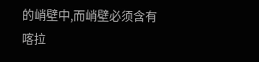的峭壁中,而峭壁必须含有喀拉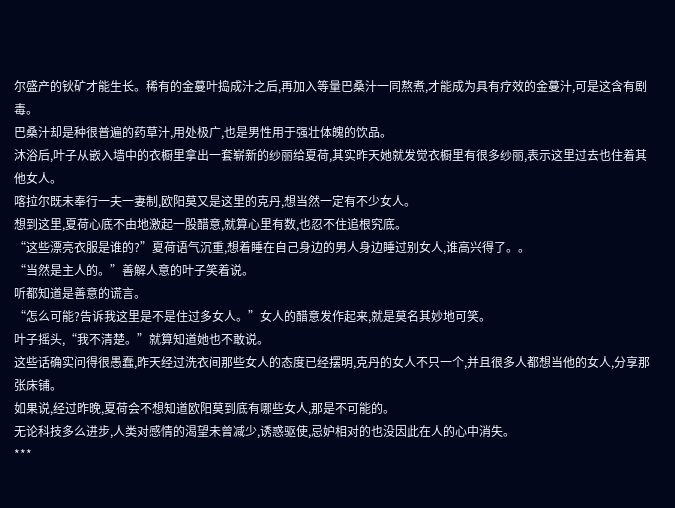尔盛产的钬矿才能生长。稀有的金蔓叶捣成汁之后,再加入等量巴桑汁一同熬煮,才能成为具有疗效的金蔓汁,可是这含有剧毒。
巴桑汁却是种很普遍的药草汁,用处极广,也是男性用于强壮体魄的饮品。
沐浴后,叶子从嵌入墙中的衣橱里拿出一套崭新的纱丽给夏荷,其实昨天她就发觉衣橱里有很多纱丽,表示这里过去也住着其他女人。
喀拉尔既未奉行一夫一妻制,欧阳莫又是这里的克丹,想当然一定有不少女人。
想到这里,夏荷心底不由地激起一股醋意,就算心里有数,也忍不住追根究底。
“这些漂亮衣服是谁的?”夏荷语气沉重,想着睡在自己身边的男人身边睡过别女人,谁高兴得了。。
“当然是主人的。”善解人意的叶子笑着说。
听都知道是善意的谎言。
“怎么可能?告诉我这里是不是住过多女人。”女人的醋意发作起来,就是莫名其妙地可笑。
叶子摇头,“我不清楚。”就算知道她也不敢说。
这些话确实问得很愚蠢,昨天经过洗衣间那些女人的态度已经摆明,克丹的女人不只一个,并且很多人都想当他的女人,分享那张床铺。
如果说,经过昨晚,夏荷会不想知道欧阳莫到底有哪些女人,那是不可能的。
无论科技多么进步,人类对感情的渴望未曾减少,诱惑驱使,忌妒相对的也没因此在人的心中消失。
***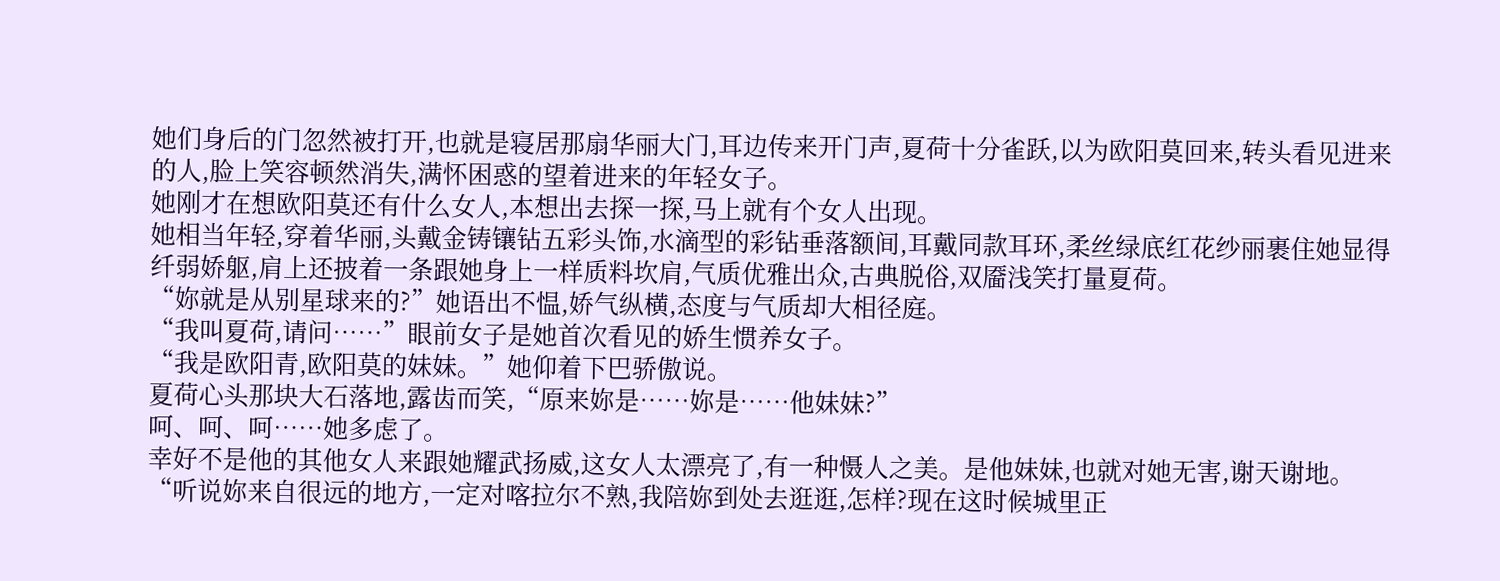她们身后的门忽然被打开,也就是寝居那扇华丽大门,耳边传来开门声,夏荷十分雀跃,以为欧阳莫回来,转头看见进来的人,脸上笑容顿然消失,满怀困惑的望着进来的年轻女子。
她刚才在想欧阳莫还有什么女人,本想出去探一探,马上就有个女人出现。
她相当年轻,穿着华丽,头戴金铸镶钻五彩头饰,水滴型的彩钻垂落额间,耳戴同款耳环,柔丝绿底红花纱丽裹住她显得纤弱娇躯,肩上还披着一条跟她身上一样质料坎肩,气质优雅出众,古典脱俗,双靥浅笑打量夏荷。
“妳就是从别星球来的?”她语出不愠,娇气纵横,态度与气质却大相径庭。
“我叫夏荷,请问……”眼前女子是她首次看见的娇生惯养女子。
“我是欧阳青,欧阳莫的妹妹。”她仰着下巴骄傲说。
夏荷心头那块大石落地,露齿而笑,“原来妳是……妳是……他妹妹?”
呵、呵、呵……她多虑了。
幸好不是他的其他女人来跟她耀武扬威,这女人太漂亮了,有一种慑人之美。是他妹妹,也就对她无害,谢天谢地。
“听说妳来自很远的地方,一定对喀拉尔不熟,我陪妳到处去逛逛,怎样?现在这时候城里正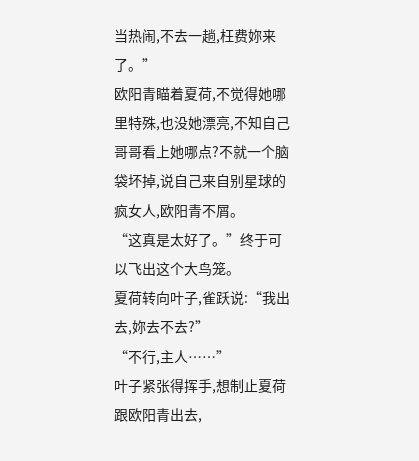当热闹,不去一趟,枉费妳来了。”
欧阳青瞄着夏荷,不觉得她哪里特殊,也没她漂亮,不知自己哥哥看上她哪点?不就一个脑袋坏掉,说自己来自别星球的疯女人,欧阳青不屑。
“这真是太好了。”终于可以飞出这个大鸟笼。
夏荷转向叶子,雀跃说:“我出去,妳去不去?”
“不行,主人……”
叶子紧张得挥手,想制止夏荷跟欧阳青出去,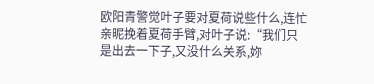欧阳青警觉叶子要对夏荷说些什么,连忙亲昵挽着夏荷手臂,对叶子说:“我们只是出去一下子,又没什么关系,妳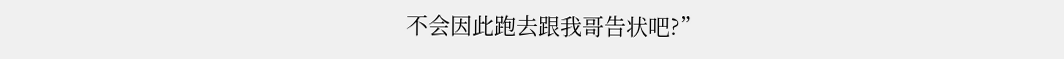不会因此跑去跟我哥告状吧?”